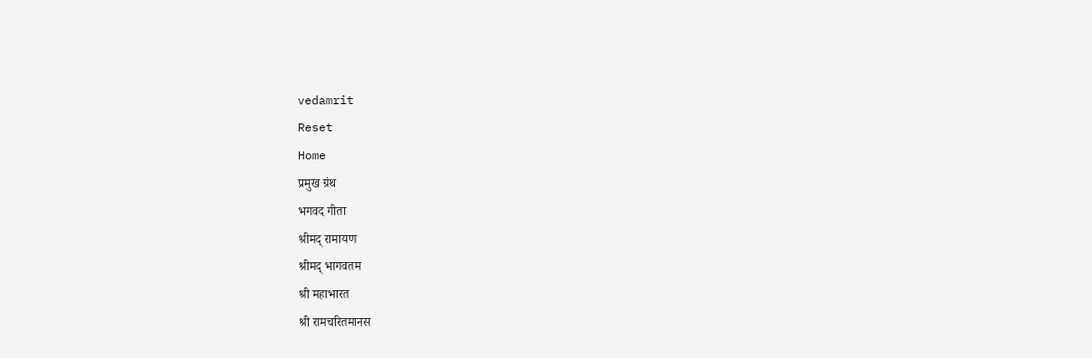vedamrit
Reset
Home
प्रमुख ग्रंथ
भगवद गीता
श्रीमद् रामायण
श्रीमद् भागवतम
श्री महाभारत
श्री रामचरितमानस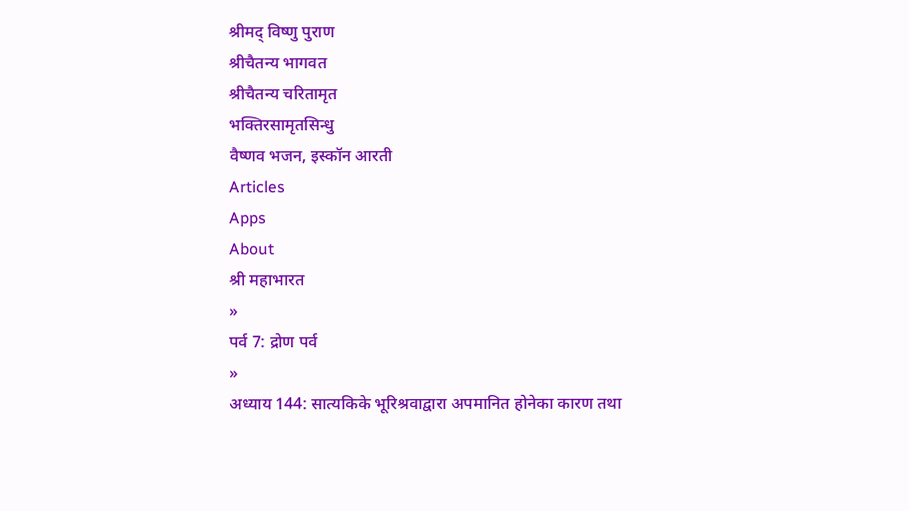श्रीमद् विष्णु पुराण
श्रीचैतन्य भागवत
श्रीचैतन्य चरितामृत
भक्तिरसामृतसिन्धु
वैष्णव भजन, इस्कॉन आरती
Articles
Apps
About
श्री महाभारत
»
पर्व 7: द्रोण पर्व
»
अध्याय 144: सात्यकिके भूरिश्रवाद्वारा अपमानित होनेका कारण तथा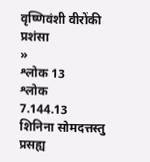वृष्णिवंशी वीरोंकी प्रशंसा
»
श्लोक 13
श्लोक
7.144.13
शिनिना सोमदत्तस्तु प्रसह्य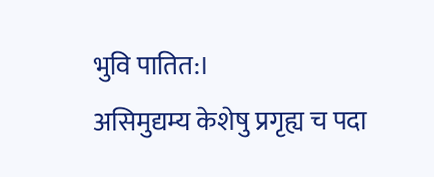भुवि पातित:।
असिमुद्यम्य केशेषु प्रगृह्य च पदा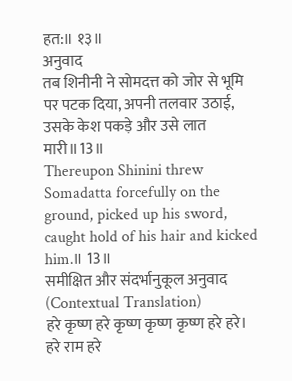हत:॥ १३॥
अनुवाद
तब शिनीनी ने सोमदत्त को जोर से भूमि पर पटक दिया, अपनी तलवार उठाई, उसके केश पकड़े और उसे लात मारी॥13॥
Thereupon Shinini threw Somadatta forcefully on the ground, picked up his sword, caught hold of his hair and kicked him.॥ 13॥
समीक्षित और संदर्भानुकूल अनुवाद (Contextual Translation)
हरे कृष्ण हरे कृष्ण कृष्ण कृष्ण हरे हरे। हरे राम हरे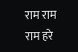राम राम राम हरे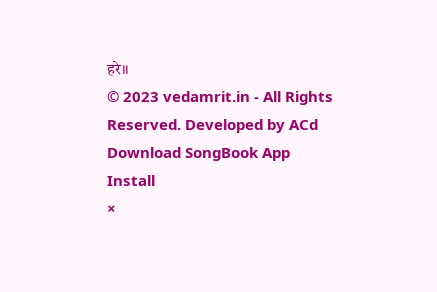हरे॥
© 2023 vedamrit.in - All Rights Reserved. Developed by ACd
Download SongBook App
Install
×